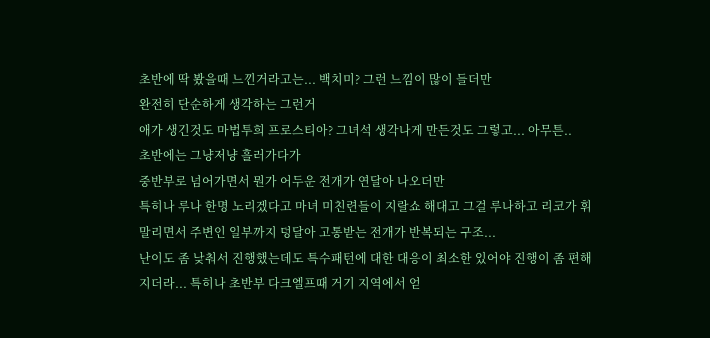초반에 딱 봤을때 느낀거라고는... 백치미? 그런 느낌이 많이 들더만
완전히 단순하게 생각하는 그런거
애가 생긴것도 마법투희 프로스티아? 그녀석 생각나게 만든것도 그렇고... 아무튼..
초반에는 그냥저냥 흘러가다가
중반부로 넘어가면서 뭔가 어두운 전개가 연달아 나오더만
특히나 루나 한명 노리겠다고 마녀 미친련들이 지랄쇼 해대고 그걸 루나하고 리코가 휘말리면서 주변인 일부까지 덩달아 고통받는 전개가 반복되는 구조...
난이도 좀 낮춰서 진행했는데도 특수패턴에 대한 대응이 최소한 있어야 진행이 좀 편해지더라... 특히나 초반부 다크엘프때 거기 지역에서 얻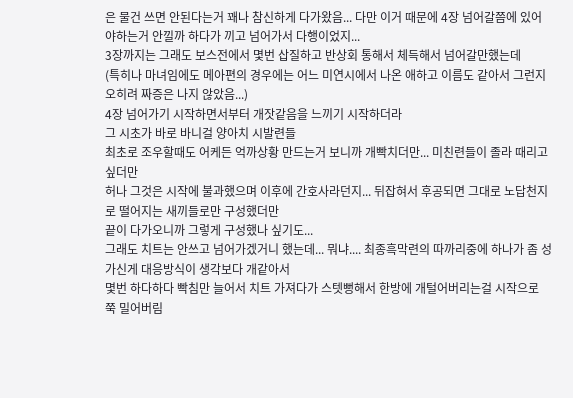은 물건 쓰면 안된다는거 꽤나 참신하게 다가왔음... 다만 이거 때문에 4장 넘어갈쯤에 있어야하는거 안낄까 하다가 끼고 넘어가서 다행이었지...
3장까지는 그래도 보스전에서 몇번 삽질하고 반상회 통해서 체득해서 넘어갈만했는데
(특히나 마녀임에도 메아편의 경우에는 어느 미연시에서 나온 애하고 이름도 같아서 그런지 오히려 짜증은 나지 않았음...)
4장 넘어가기 시작하면서부터 개잣같음을 느끼기 시작하더라
그 시초가 바로 바니걸 양아치 시발련들
최초로 조우할때도 어케든 억까상황 만드는거 보니까 개빡치더만... 미친련들이 졸라 때리고 싶더만
허나 그것은 시작에 불과했으며 이후에 간호사라던지... 뒤잡혀서 후공되면 그대로 노답천지로 떨어지는 새끼들로만 구성했더만
끝이 다가오니까 그렇게 구성했나 싶기도...
그래도 치트는 안쓰고 넘어가겠거니 했는데... 뭐냐.... 최종흑막련의 따까리중에 하나가 좀 성가신게 대응방식이 생각보다 개같아서
몇번 하다하다 빡침만 늘어서 치트 가져다가 스텟뻥해서 한방에 개털어버리는걸 시작으로 쭉 밀어버림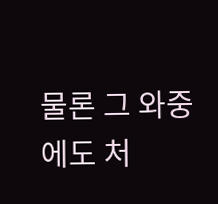물론 그 와중에도 처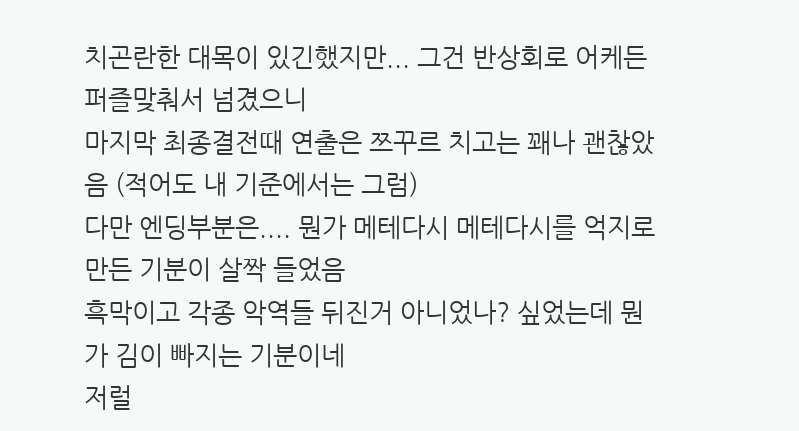치곤란한 대목이 있긴했지만... 그건 반상회로 어케든 퍼즐맞춰서 넘겼으니
마지막 최종결전때 연출은 쯔꾸르 치고는 꽤나 괜찮았음 (적어도 내 기준에서는 그럼)
다만 엔딩부분은.... 뭔가 메테다시 메테다시를 억지로 만든 기분이 살짝 들었음
흑막이고 각종 악역들 뒤진거 아니었나? 싶었는데 뭔가 김이 빠지는 기분이네
저럴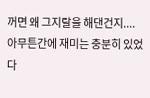꺼면 왜 그지랄을 해댄건지....
아무튼간에 재미는 충분히 있었다